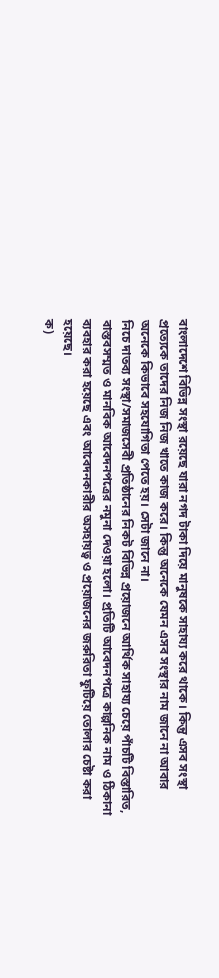বাংলাদেশে বিভিন্ন সংস্থা রয়েছে যারা নগদ টাকা দিয়ে মানুষকে সাহায্য করে থাকে। কিন্তু এসব সংস্থা প্রত্যেকে তাদের নিজ নিজ খাতে কাজ করে। কিন্তু অনেকে যেমন এসব সংস্থার নাম জানে না আবার অনেকে কিভাবে সহযোগিতা পেতে হয়। সেটা জানে না।
নিচে দাতব্য সংস্থা/সমাজসেবী প্রতিষ্ঠানের নিকট বিভিন্ন প্রয়োজনে আর্থিক সাহায্য চেয়ে পাঁচটি বিস্তারিত, বাস্তবসম্মত ও মানবিক আবেদনপত্রের নমুনা দেওয়া হলো। প্রতিটি আবেদনপত্রে কাল্পনিক নাম ও ঠিকানা ব্যবহার করা হয়েছে এবং আবেদনকারীর অসহায়ত্ব ও প্রয়োজনের জরুরিতা ফুটিয়ে তোলার চেষ্টা করা হয়েছে।
ক)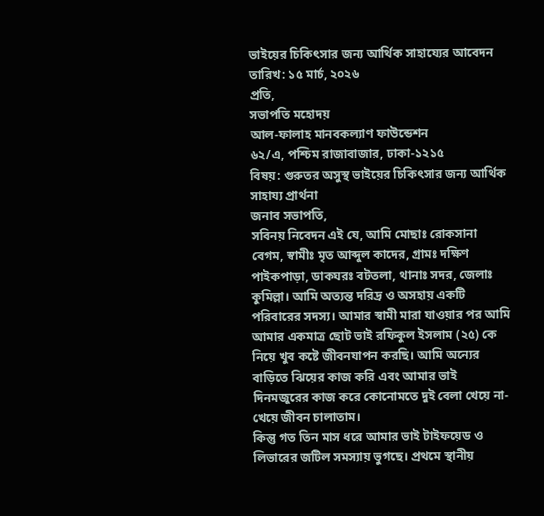ভাইয়ের চিকিৎসার জন্য আর্থিক সাহায্যের আবেদন
তারিখ: ১৫ মার্চ, ২০২৬
প্রতি,
সভাপতি মহোদয়
আল-ফালাহ মানবকল্যাণ ফাউন্ডেশন
৬২/এ, পশ্চিম রাজাবাজার, ঢাকা-১২১৫
বিষয়: গুরুতর অসুস্থ ভাইয়ের চিকিৎসার জন্য আর্থিক সাহায্য প্রার্থনা
জনাব সভাপতি,
সবিনয় নিবেদন এই যে, আমি মোছাঃ রোকসানা বেগম, স্বামীঃ মৃত আব্দুল কাদের, গ্রামঃ দক্ষিণ পাইকপাড়া, ডাকঘরঃ বটতলা, থানাঃ সদর, জেলাঃ কুমিল্লা। আমি অত্যন্ত দরিদ্র ও অসহায় একটি পরিবারের সদস্য। আমার স্বামী মারা যাওয়ার পর আমি আমার একমাত্র ছোট ভাই রফিকুল ইসলাম (২৫) কে নিয়ে খুব কষ্টে জীবনযাপন করছি। আমি অন্যের বাড়িতে ঝিয়ের কাজ করি এবং আমার ভাই দিনমজুরের কাজ করে কোনোমতে দুই বেলা খেয়ে না-খেয়ে জীবন চালাতাম।
কিন্তু গত তিন মাস ধরে আমার ভাই টাইফয়েড ও লিভারের জটিল সমস্যায় ভুগছে। প্রথমে স্থানীয়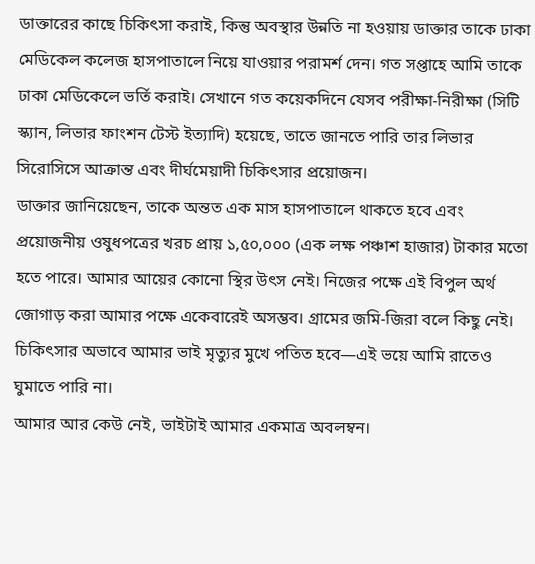ডাক্তারের কাছে চিকিৎসা করাই, কিন্তু অবস্থার উন্নতি না হওয়ায় ডাক্তার তাকে ঢাকা মেডিকেল কলেজ হাসপাতালে নিয়ে যাওয়ার পরামর্শ দেন। গত সপ্তাহে আমি তাকে ঢাকা মেডিকেলে ভর্তি করাই। সেখানে গত কয়েকদিনে যেসব পরীক্ষা-নিরীক্ষা (সিটি স্ক্যান, লিভার ফাংশন টেস্ট ইত্যাদি) হয়েছে, তাতে জানতে পারি তার লিভার সিরোসিসে আক্রান্ত এবং দীর্ঘমেয়াদী চিকিৎসার প্রয়োজন।
ডাক্তার জানিয়েছেন, তাকে অন্তত এক মাস হাসপাতালে থাকতে হবে এবং প্রয়োজনীয় ওষুধপত্রের খরচ প্রায় ১,৫০,০০০ (এক লক্ষ পঞ্চাশ হাজার) টাকার মতো হতে পারে। আমার আয়ের কোনো স্থির উৎস নেই। নিজের পক্ষে এই বিপুল অর্থ জোগাড় করা আমার পক্ষে একেবারেই অসম্ভব। গ্রামের জমি-জিরা বলে কিছু নেই। চিকিৎসার অভাবে আমার ভাই মৃত্যুর মুখে পতিত হবে—এই ভয়ে আমি রাতেও ঘুমাতে পারি না।
আমার আর কেউ নেই, ভাইটাই আমার একমাত্র অবলম্বন।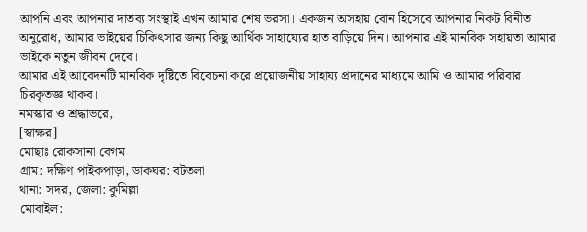আপনি এবং আপনার দাতব্য সংস্থাই এখন আমার শেষ ভরসা। একজন অসহায় বোন হিসেবে আপনার নিকট বিনীত অনুরোধ, আমার ভাইয়ের চিকিৎসার জন্য কিছু আর্থিক সাহায্যের হাত বাড়িয়ে দিন। আপনার এই মানবিক সহায়তা আমার ভাইকে নতুন জীবন দেবে।
আমার এই আবেদনটি মানবিক দৃষ্টিতে বিবেচনা করে প্রয়োজনীয় সাহায্য প্রদানের মাধ্যমে আমি ও আমার পরিবার চিরকৃতজ্ঞ থাকব।
নমস্কার ও শ্রদ্ধাভরে,
[স্বাক্ষর]
মোছাঃ রোকসানা বেগম
গ্রাম: দক্ষিণ পাইকপাড়া, ডাকঘর: বটতলা
থানা: সদর, জেলা: কুমিল্লা
মোবাইল: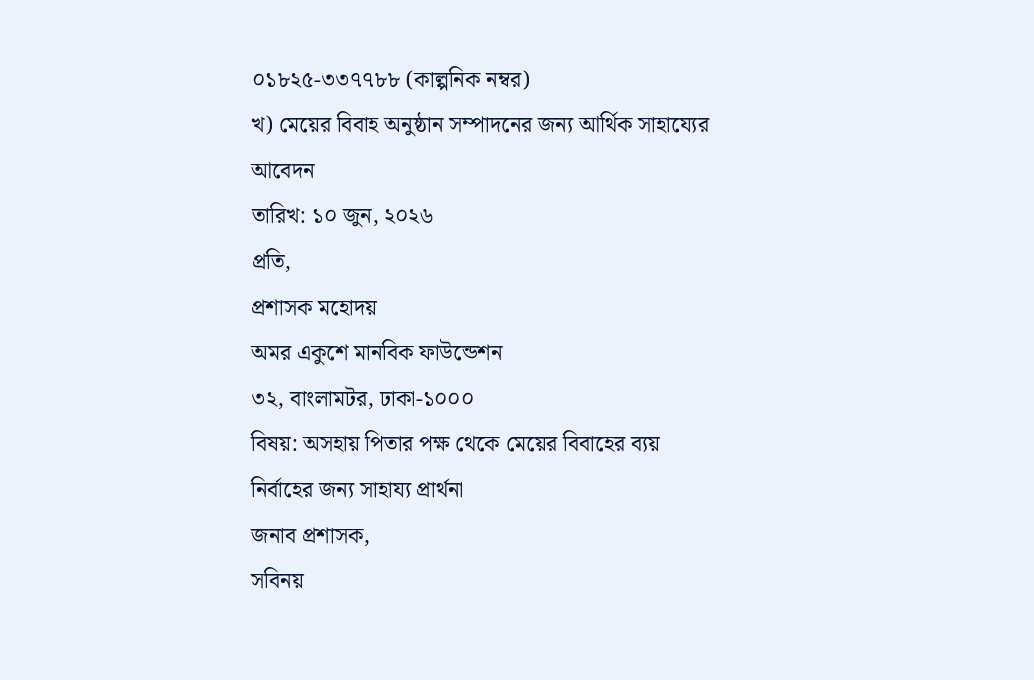০১৮২৫-৩৩৭৭৮৮ (কাল্পনিক নম্বর)
খ) মেয়ের বিবাহ অনুষ্ঠান সম্পাদনের জন্য আর্থিক সাহায্যের আবেদন
তারিখ: ১০ জুন, ২০২৬
প্রতি,
প্রশাসক মহোদয়
অমর একুশে মানবিক ফাউন্ডেশন
৩২, বাংলামটর, ঢাকা-১০০০
বিষয়: অসহায় পিতার পক্ষ থেকে মেয়ের বিবাহের ব্যয় নির্বাহের জন্য সাহায্য প্রার্থনা
জনাব প্রশাসক,
সবিনয়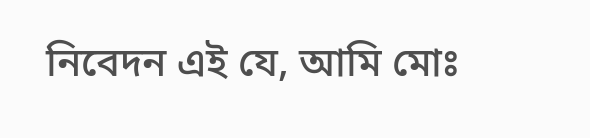নিবেদন এই যে, আমি মোঃ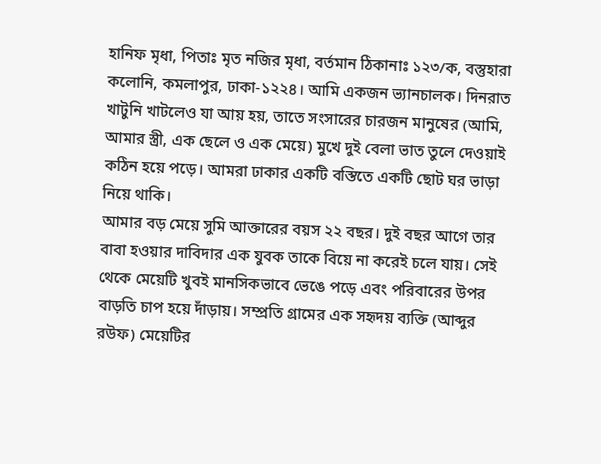হানিফ মৃধা, পিতাঃ মৃত নজির মৃধা, বর্তমান ঠিকানাঃ ১২৩/ক, বস্তুহারা কলোনি, কমলাপুর, ঢাকা-১২২৪। আমি একজন ভ্যানচালক। দিনরাত খাটুনি খাটলেও যা আয় হয়, তাতে সংসারের চারজন মানুষের (আমি, আমার স্ত্রী, এক ছেলে ও এক মেয়ে) মুখে দুই বেলা ভাত তুলে দেওয়াই কঠিন হয়ে পড়ে। আমরা ঢাকার একটি বস্তিতে একটি ছোট ঘর ভাড়া নিয়ে থাকি।
আমার বড় মেয়ে সুমি আক্তারের বয়স ২২ বছর। দুই বছর আগে তার বাবা হওয়ার দাবিদার এক যুবক তাকে বিয়ে না করেই চলে যায়। সেই থেকে মেয়েটি খুবই মানসিকভাবে ভেঙে পড়ে এবং পরিবারের উপর বাড়তি চাপ হয়ে দাঁড়ায়। সম্প্রতি গ্রামের এক সহৃদয় ব্যক্তি (আব্দুর রউফ) মেয়েটির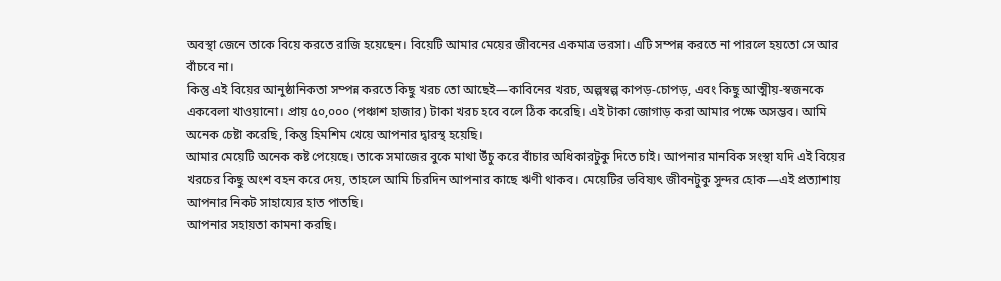অবস্থা জেনে তাকে বিয়ে করতে রাজি হয়েছেন। বিয়েটি আমার মেয়ের জীবনের একমাত্র ভরসা। এটি সম্পন্ন করতে না পারলে হয়তো সে আর বাঁচবে না।
কিন্তু এই বিয়ের আনুষ্ঠানিকতা সম্পন্ন করতে কিছু খরচ তো আছেই—কাবিনের খরচ, অল্পস্বল্প কাপড়-চোপড়, এবং কিছু আত্মীয়-স্বজনকে একবেলা খাওয়ানো। প্রায় ৫০,০০০ (পঞ্চাশ হাজার) টাকা খরচ হবে বলে ঠিক করেছি। এই টাকা জোগাড় করা আমার পক্ষে অসম্ভব। আমি অনেক চেষ্টা করেছি, কিন্তু হিমশিম খেয়ে আপনার দ্বারস্থ হয়েছি।
আমার মেয়েটি অনেক কষ্ট পেয়েছে। তাকে সমাজের বুকে মাথা উঁচু করে বাঁচার অধিকারটুকু দিতে চাই। আপনার মানবিক সংস্থা যদি এই বিয়ের খরচের কিছু অংশ বহন করে দেয়, তাহলে আমি চিরদিন আপনার কাছে ঋণী থাকব। মেয়েটির ভবিষ্যৎ জীবনটুকু সুন্দর হোক—এই প্রত্যাশায় আপনার নিকট সাহায্যের হাত পাতছি।
আপনার সহায়তা কামনা করছি।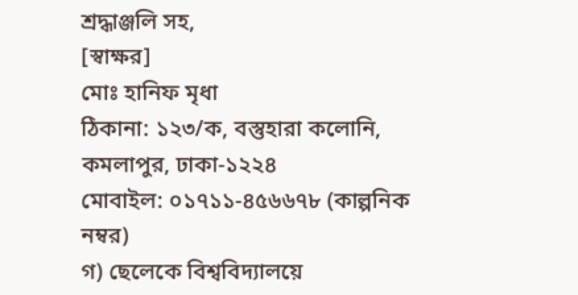শ্রদ্ধাঞ্জলি সহ,
[স্বাক্ষর]
মোঃ হানিফ মৃধা
ঠিকানা: ১২৩/ক, বস্তুহারা কলোনি, কমলাপুর, ঢাকা-১২২৪
মোবাইল: ০১৭১১-৪৫৬৬৭৮ (কাল্পনিক নম্বর)
গ) ছেলেকে বিশ্ববিদ্যালয়ে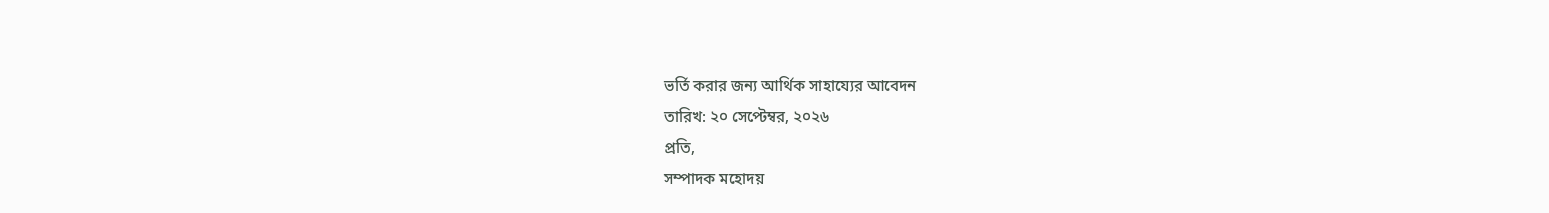ভর্তি করার জন্য আর্থিক সাহায্যের আবেদন
তারিখ: ২০ সেপ্টেম্বর, ২০২৬
প্রতি,
সম্পাদক মহোদয়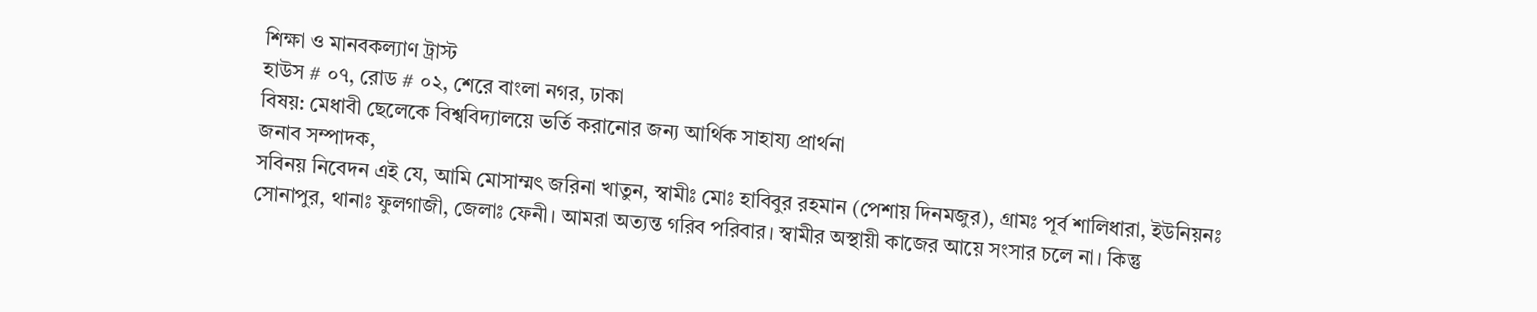শিক্ষা ও মানবকল্যাণ ট্রাস্ট
হাউস # ০৭, রোড # ০২, শেরে বাংলা নগর, ঢাকা
বিষয়: মেধাবী ছেলেকে বিশ্ববিদ্যালয়ে ভর্তি করানোর জন্য আর্থিক সাহায্য প্রার্থনা
জনাব সম্পাদক,
সবিনয় নিবেদন এই যে, আমি মোসাম্মৎ জরিনা খাতুন, স্বামীঃ মোঃ হাবিবুর রহমান (পেশায় দিনমজুর), গ্রামঃ পূর্ব শালিধারা, ইউনিয়নঃ সোনাপুর, থানাঃ ফুলগাজী, জেলাঃ ফেনী। আমরা অত্যন্ত গরিব পরিবার। স্বামীর অস্থায়ী কাজের আয়ে সংসার চলে না। কিন্তু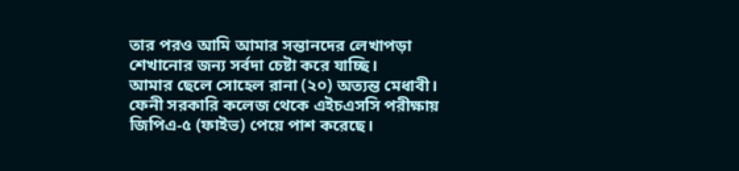তার পরও আমি আমার সন্তানদের লেখাপড়া শেখানোর জন্য সর্বদা চেষ্টা করে যাচ্ছি।
আমার ছেলে সোহেল রানা (২০) অত্যন্ত মেধাবী। ফেনী সরকারি কলেজ থেকে এইচএসসি পরীক্ষায় জিপিএ-৫ (ফাইভ) পেয়ে পাশ করেছে।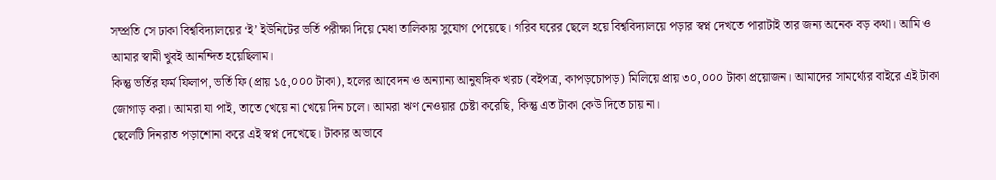সম্প্রতি সে ঢাকা বিশ্ববিদ্যালয়ের ‘ই’ ইউনিটের ভর্তি পরীক্ষা দিয়ে মেধা তালিকায় সুযোগ পেয়েছে। গরিব ঘরের ছেলে হয়ে বিশ্ববিদ্যালয়ে পড়ার স্বপ্ন দেখতে পারাটাই তার জন্য অনেক বড় কথা। আমি ও আমার স্বামী খুবই আনন্দিত হয়েছিলাম।
কিন্তু ভর্তির ফর্ম ফিলাপ, ভর্তি ফি (প্রায় ১৫,০০০ টাকা), হলের আবেদন ও অন্যান্য আনুষঙ্গিক খরচ (বইপত্র, কাপড়চোপড়) মিলিয়ে প্রায় ৩০,০০০ টাকা প্রয়োজন। আমাদের সামর্থ্যের বাইরে এই টাকা জোগাড় করা। আমরা যা পাই, তাতে খেয়ে না খেয়ে দিন চলে। আমরা ঋণ নেওয়ার চেষ্টা করেছি, কিন্তু এত টাকা কেউ দিতে চায় না।
ছেলেটি দিনরাত পড়াশোনা করে এই স্বপ্ন দেখেছে। টাকার অভাবে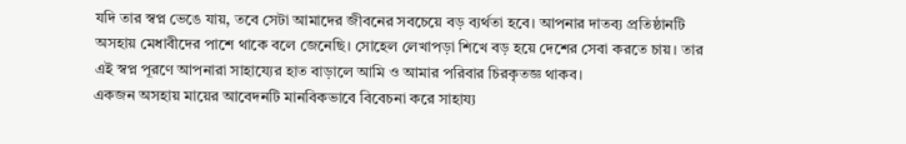যদি তার স্বপ্ন ভেঙে যায়, তবে সেটা আমাদের জীবনের সবচেয়ে বড় ব্যর্থতা হবে। আপনার দাতব্য প্রতিষ্ঠানটি অসহায় মেধাবীদের পাশে থাকে বলে জেনেছি। সোহেল লেখাপড়া শিখে বড় হয়ে দেশের সেবা করতে চায়। তার এই স্বপ্ন পূরণে আপনারা সাহায্যের হাত বাড়ালে আমি ও আমার পরিবার চিরকৃতজ্ঞ থাকব।
একজন অসহায় মায়ের আবেদনটি মানবিকভাবে বিবেচনা করে সাহায্য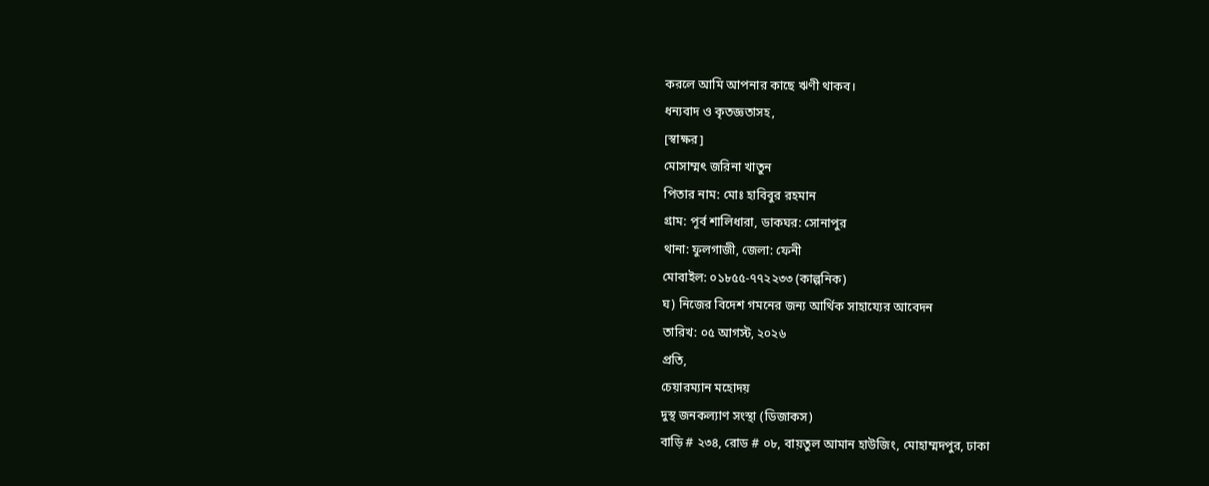করলে আমি আপনার কাছে ঋণী থাকব।
ধন্যবাদ ও কৃতজ্ঞতাসহ,
[স্বাক্ষর]
মোসাম্মৎ জরিনা খাতুন
পিতার নাম: মোঃ হাবিবুর রহমান
গ্রাম: পূর্ব শালিধারা, ডাকঘর: সোনাপুর
থানা: ফুলগাজী, জেলা: ফেনী
মোবাইল: ০১৮৫৫-৭৭২২৩৩ (কাল্পনিক)
ঘ) নিজের বিদেশ গমনের জন্য আর্থিক সাহায্যের আবেদন
তারিখ: ০৫ আগস্ট, ২০২৬
প্রতি,
চেয়ারম্যান মহোদয়
দুস্থ জনকল্যাণ সংস্থা (ডিজাকস)
বাড়ি # ২৩৪, রোড # ০৮, বায়তুল আমান হাউজিং, মোহাম্মদপুর, ঢাকা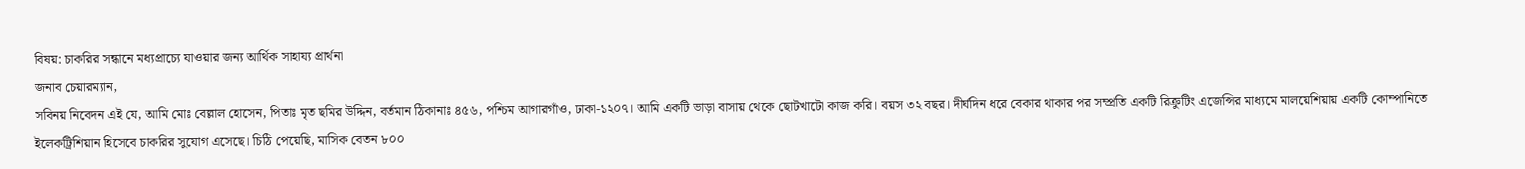বিষয়: চাকরির সন্ধানে মধ্যপ্রাচ্যে যাওয়ার জন্য আর্থিক সাহায্য প্রার্থনা
জনাব চেয়ারম্যান,
সবিনয় নিবেদন এই যে, আমি মোঃ বেল্লাল হোসেন, পিতাঃ মৃত ছমির উদ্দিন, বর্তমান ঠিকানাঃ ৪৫৬, পশ্চিম আগারগাঁও, ঢাকা-১২০৭। আমি একটি ভাড়া বাসায় থেকে ছোটখাটো কাজ করি। বয়স ৩২ বছর। দীর্ঘদিন ধরে বেকার থাকার পর সম্প্রতি একটি রিক্রুটিং এজেন্সির মাধ্যমে মালয়েশিয়ায় একটি কোম্পানিতে ইলেকট্রিশিয়ান হিসেবে চাকরির সুযোগ এসেছে। চিঠি পেয়েছি, মাসিক বেতন ৮০০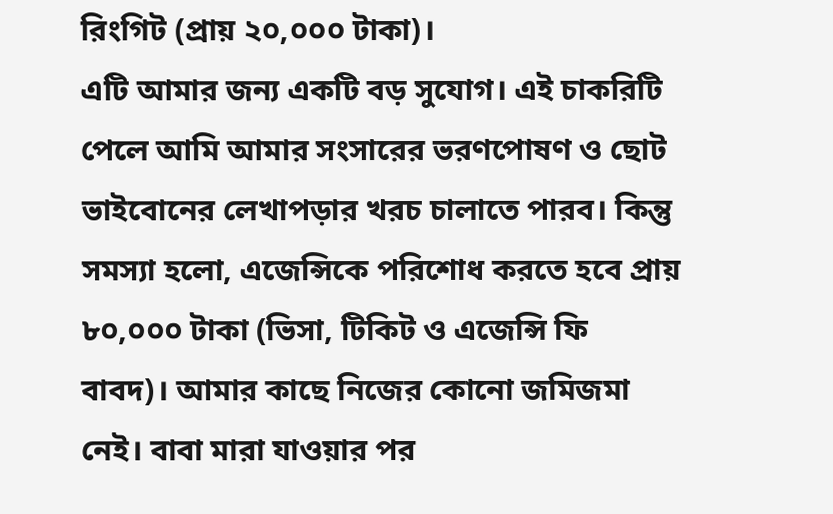রিংগিট (প্রায় ২০,০০০ টাকা)।
এটি আমার জন্য একটি বড় সুযোগ। এই চাকরিটি পেলে আমি আমার সংসারের ভরণপোষণ ও ছোট ভাইবোনের লেখাপড়ার খরচ চালাতে পারব। কিন্তু সমস্যা হলো, এজেন্সিকে পরিশোধ করতে হবে প্রায় ৮০,০০০ টাকা (ভিসা, টিকিট ও এজেন্সি ফি বাবদ)। আমার কাছে নিজের কোনো জমিজমা নেই। বাবা মারা যাওয়ার পর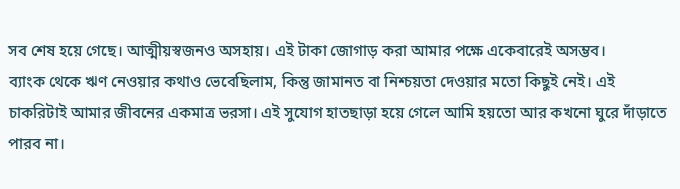সব শেষ হয়ে গেছে। আত্মীয়স্বজনও অসহায়। এই টাকা জোগাড় করা আমার পক্ষে একেবারেই অসম্ভব।
ব্যাংক থেকে ঋণ নেওয়ার কথাও ভেবেছিলাম, কিন্তু জামানত বা নিশ্চয়তা দেওয়ার মতো কিছুই নেই। এই চাকরিটাই আমার জীবনের একমাত্র ভরসা। এই সুযোগ হাতছাড়া হয়ে গেলে আমি হয়তো আর কখনো ঘুরে দাঁড়াতে পারব না।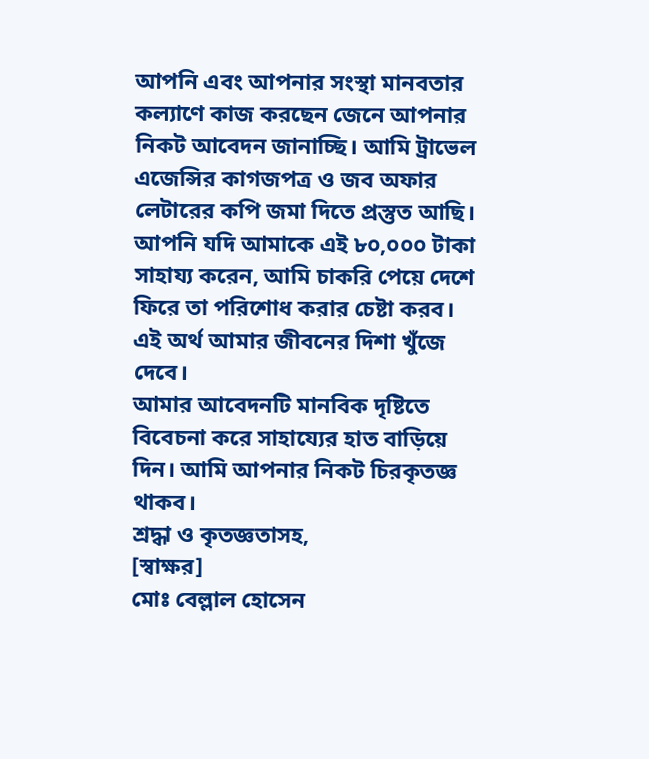আপনি এবং আপনার সংস্থা মানবতার কল্যাণে কাজ করছেন জেনে আপনার নিকট আবেদন জানাচ্ছি। আমি ট্রাভেল এজেন্সির কাগজপত্র ও জব অফার লেটারের কপি জমা দিতে প্রস্তুত আছি। আপনি যদি আমাকে এই ৮০,০০০ টাকা সাহায্য করেন, আমি চাকরি পেয়ে দেশে ফিরে তা পরিশোধ করার চেষ্টা করব। এই অর্থ আমার জীবনের দিশা খুঁজে দেবে।
আমার আবেদনটি মানবিক দৃষ্টিতে বিবেচনা করে সাহায্যের হাত বাড়িয়ে দিন। আমি আপনার নিকট চিরকৃতজ্ঞ থাকব।
শ্রদ্ধা ও কৃতজ্ঞতাসহ,
[স্বাক্ষর]
মোঃ বেল্লাল হোসেন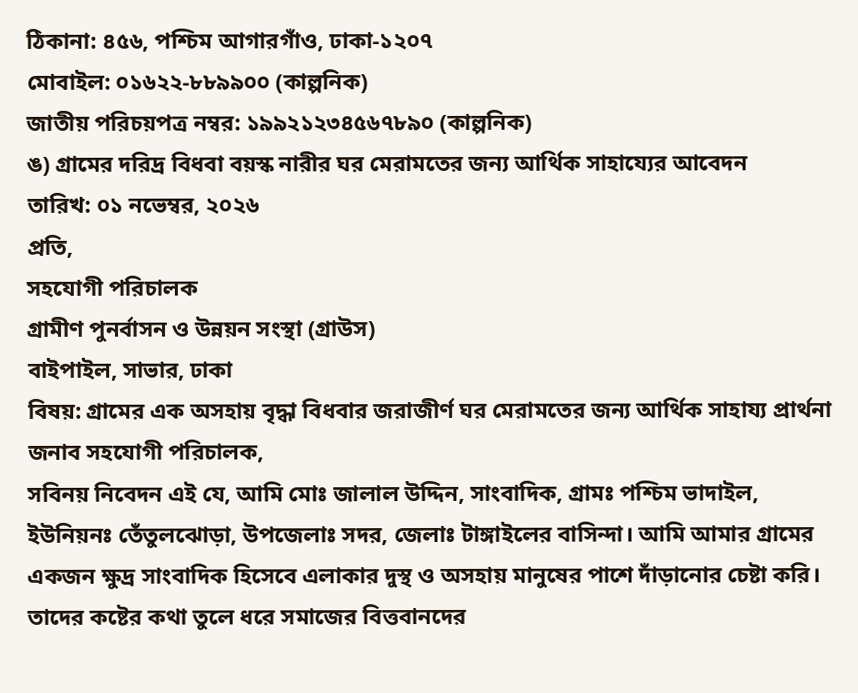ঠিকানা: ৪৫৬, পশ্চিম আগারগাঁও, ঢাকা-১২০৭
মোবাইল: ০১৬২২-৮৮৯৯০০ (কাল্পনিক)
জাতীয় পরিচয়পত্র নম্বর: ১৯৯২১২৩৪৫৬৭৮৯০ (কাল্পনিক)
ঙ) গ্রামের দরিদ্র বিধবা বয়স্ক নারীর ঘর মেরামতের জন্য আর্থিক সাহায্যের আবেদন
তারিখ: ০১ নভেম্বর, ২০২৬
প্রতি,
সহযোগী পরিচালক
গ্রামীণ পুনর্বাসন ও উন্নয়ন সংস্থা (গ্রাউস)
বাইপাইল, সাভার, ঢাকা
বিষয়: গ্রামের এক অসহায় বৃদ্ধা বিধবার জরাজীর্ণ ঘর মেরামতের জন্য আর্থিক সাহায্য প্রার্থনা
জনাব সহযোগী পরিচালক,
সবিনয় নিবেদন এই যে, আমি মোঃ জালাল উদ্দিন, সাংবাদিক, গ্রামঃ পশ্চিম ভাদাইল, ইউনিয়নঃ তেঁতুলঝোড়া, উপজেলাঃ সদর, জেলাঃ টাঙ্গাইলের বাসিন্দা। আমি আমার গ্রামের একজন ক্ষুদ্র সাংবাদিক হিসেবে এলাকার দুস্থ ও অসহায় মানুষের পাশে দাঁড়ানোর চেষ্টা করি। তাদের কষ্টের কথা তুলে ধরে সমাজের বিত্তবানদের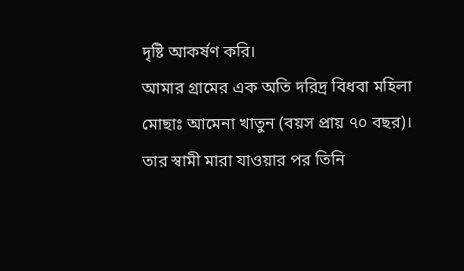দৃষ্টি আকর্ষণ করি।
আমার গ্রামের এক অতি দরিদ্র বিধবা মহিলা মোছাঃ আমেনা খাতুন (বয়স প্রায় ৭০ বছর)। তার স্বামী মারা যাওয়ার পর তিনি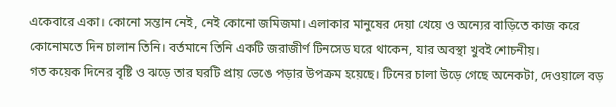একেবারে একা। কোনো সন্তান নেই, নেই কোনো জমিজমা। এলাকার মানুষের দেয়া খেয়ে ও অন্যের বাড়িতে কাজ করে কোনোমতে দিন চালান তিনি। বর্তমানে তিনি একটি জরাজীর্ণ টিনসেড ঘরে থাকেন, যার অবস্থা খুবই শোচনীয়।
গত কয়েক দিনের বৃষ্টি ও ঝড়ে তার ঘরটি প্রায় ভেঙে পড়ার উপক্রম হয়েছে। টিনের চালা উড়ে গেছে অনেকটা, দেওয়ালে বড়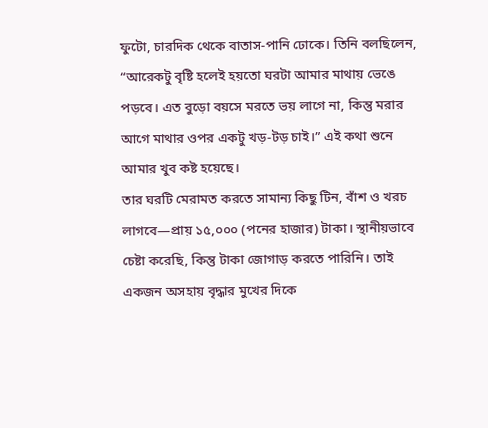ফুটো, চারদিক থেকে বাতাস-পানি ঢোকে। তিনি বলছিলেন, “আরেকটু বৃষ্টি হলেই হয়তো ঘরটা আমার মাথায় ভেঙে পড়বে। এত বুড়ো বয়সে মরতে ভয় লাগে না, কিন্তু মরার আগে মাথার ওপর একটু খড়-টড় চাই।” এই কথা শুনে আমার খুব কষ্ট হয়েছে।
তার ঘরটি মেরামত করতে সামান্য কিছু টিন, বাঁশ ও খরচ লাগবে—প্রায় ১৫,০০০ (পনের হাজার) টাকা। স্থানীয়ভাবে চেষ্টা করেছি, কিন্তু টাকা জোগাড় করতে পারিনি। তাই একজন অসহায় বৃদ্ধার মুখের দিকে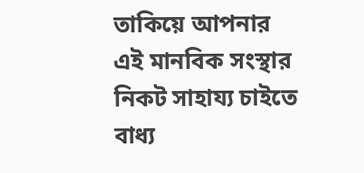তাকিয়ে আপনার এই মানবিক সংস্থার নিকট সাহায্য চাইতে বাধ্য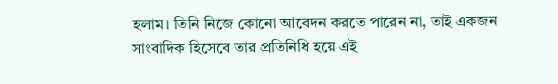হলাম। তিনি নিজে কোনো আবেদন করতে পারেন না, তাই একজন সাংবাদিক হিসেবে তার প্রতিনিধি হয়ে এই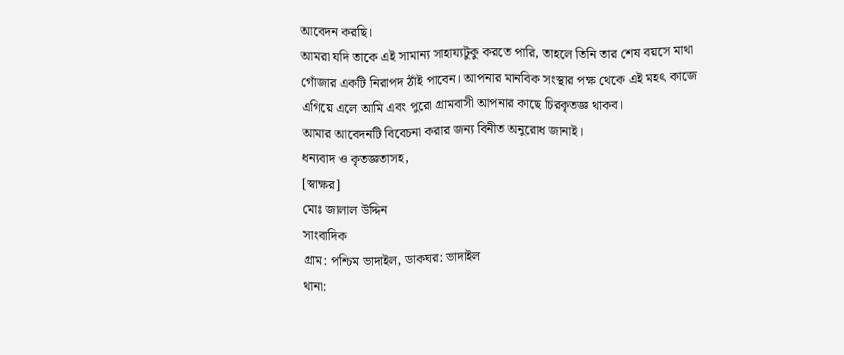আবেদন করছি।
আমরা যদি তাকে এই সামান্য সাহায্যটুকু করতে পারি, তাহলে তিনি তার শেষ বয়সে মাথা গোঁজার একটি নিরাপদ ঠাঁই পাবেন। আপনার মানবিক সংস্থার পক্ষ থেকে এই মহৎ কাজে এগিয়ে এলে আমি এবং পুরো গ্রামবাসী আপনার কাছে চিরকৃতজ্ঞ থাকব।
আমার আবেদনটি বিবেচনা করার জন্য বিনীত অনুরোধ জানাই।
ধন্যবাদ ও কৃতজ্ঞতাসহ,
[স্বাক্ষর]
মোঃ জালাল উদ্দিন
সাংবাদিক
গ্রাম: পশ্চিম ভাদাইল, ডাকঘর: ভাদাইল
থানা: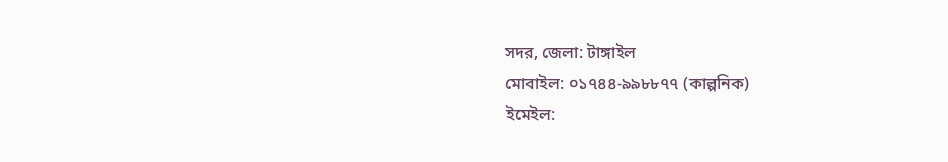সদর, জেলা: টাঙ্গাইল
মোবাইল: ০১৭৪৪-৯৯৮৮৭৭ (কাল্পনিক)
ইমেইল: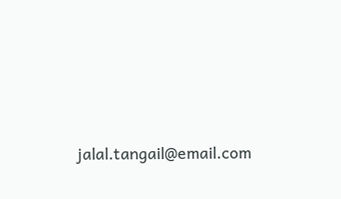jalal.tangail@email.com